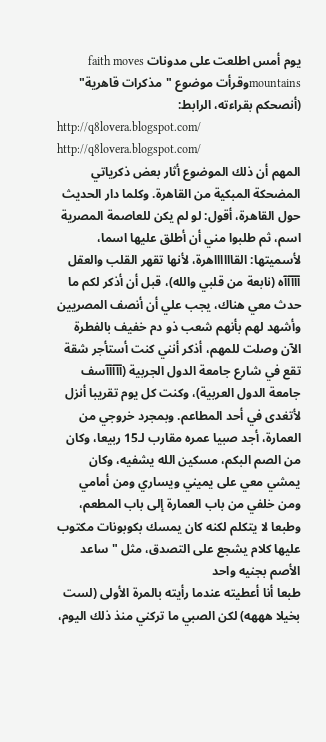يوم أمس اطلعت على مدونات faith moves mountainsوقرأت موضوع "مذكرات قاهرية" (أنصحكم بقراءته، الرابط:
http://q8lovera.blogspot.com/
http://q8lovera.blogspot.com/
المهم أن ذلك الموضوع أثار بعض ذكرياتي المضحكة المبكية من القاهرة. وكلما دار الحديث حول القاهرة، أقول: لو لم يكن للعاصمة المصرية اسم، ثم طلبوا مني أن أطلق عليها اسما، لأسميتها: القااااااهرة، لأنها تقهر القلب والعقل
آآآآآه (نابعة من قلبي والله)، قبل أن أذكر لكم ما حدث معي هناك، يجب علي أن أنصف المصريين وأشهد لهم بأنهم شعب ذو دم خفيف بالفطرة
الآن وصلت للمهم، أذكر أنني كنت أستأجر شقة تقع في شارع جامعة الدول الجربية (آآآآآسف جامعة الدول العربية)، وكنت كل يوم تقريبا أنزل لأتغدى في أحد المطاعم. وبمجرد خروجي من العمارة، أجد صبيا عمره مقارب لـ15 ربيعا، وكان من الصم البكم، مسكين الله يشفيه، وكان يمشي معي على يميني ويساري ومن أمامي ومن خلفي من باب العمارة إلى باب المطعم، وطبعا لا يتكلم لكنه كان يمسك بكوبونات مكتوب عليها كلام يشجع على التصدق، مثل "ساعد الأصم بجنيه واحد
طبعا أنا أعطيته عندما رأيته بالمرة الأولى (لست بخيلا هههه) لكن الصبي ما تركني منذ ذلك اليوم،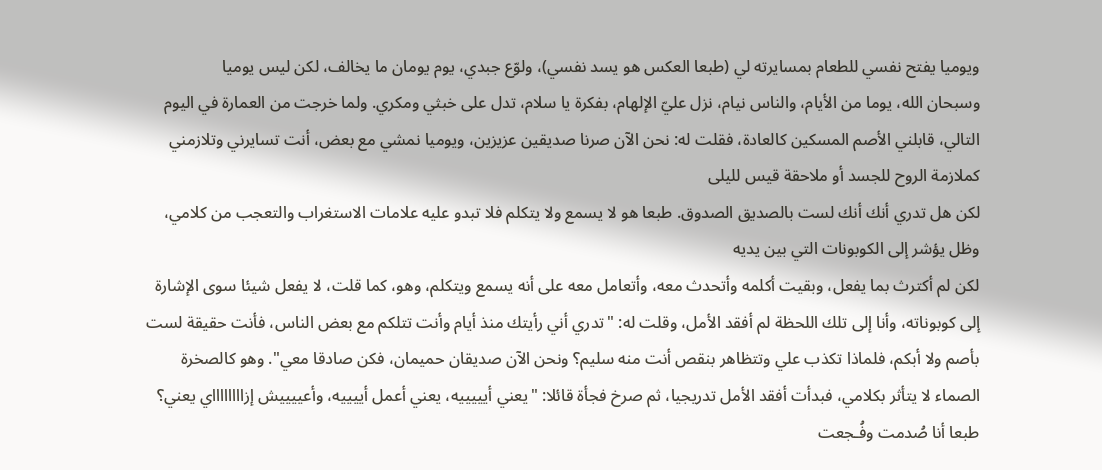ويوميا يفتح نفسي للطعام بمسايرته لي (طبعا العكس هو يسد نفسي)، ولوّع جبدي، يوم يومان ما يخالف، لكن ليس يوميا
وسبحان الله، يوما من الأيام، والناس نيام، نزل عليّ الإلهام، بفكرة يا سلام، تدل على خبثي ومكري. ولما خرجت من العمارة في اليوم التالي، قابلني الأصم المسكين كالعادة، فقلت له: نحن الآن صرنا صديقين عزيزين، ويوميا نمشي مع بعض، أنت تسايرني وتلازمني كملازمة الروح للجسد أو ملاحقة قيس لليلى
لكن هل تدري أنك أنك لست بالصديق الصدوق. طبعا هو لا يسمع ولا يتكلم فلا تبدو عليه علامات الاستغراب والتعجب من كلامي، وظل يؤشر إلى الكوبونات التي بين يديه
لكن لم أكترث بما يفعل، وبقيت أكلمه وأتحدث معه، وأتعامل معه على أنه يسمع ويتكلم، وهو، كما قلت، لا يفعل شيئا سوى الإشارة إلى كوبوناته، وأنا إلى تلك اللحظة لم أفقد الأمل، وقلت له: "تدري أني رأيتك منذ أيام وأنت تتلكم مع بعض الناس، فأنت حقيقة لست بأصم ولا أبكم، فلماذا تكذب علي وتتظاهر بنقص أنت منه سليم؟ ونحن الآن صديقان حميمان، فكن صادقا معي". وهو كالصخرة الصماء لا يتأثر بكلامي، فبدأت أفقد الأمل تدريجيا، ثم صرخ فجأة قائلا: "يعني أيييييه، يعني أعمل أييييه، وأعييييش إزااااااااي يعني؟
طبعا أنا صُدمت وفُـجعت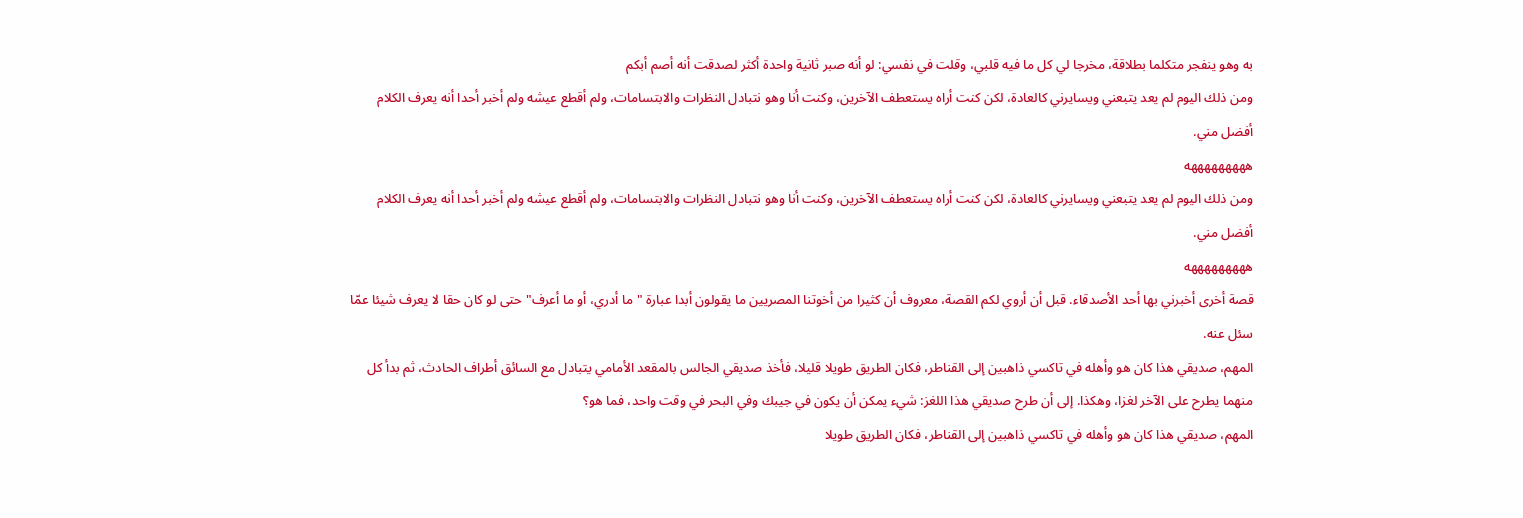به وهو ينفجر متكلما بطلاقة، مخرجا لي كل ما فيه قلبي، وقلت في نفسي: لو أنه صبر ثانية واحدة أكثر لصدقت أنه أصم أبكم
ومن ذلك اليوم لم يعد يتبعني ويسايرني كالعادة، لكن كنت أراه يستعطف الآخرين، وكنت أنا وهو نتبادل النظرات والابتسامات، ولم أقطع عيشه ولم أخبر أحدا أنه يعرف الكلام أفضل مني.
هههههههههه
ومن ذلك اليوم لم يعد يتبعني ويسايرني كالعادة، لكن كنت أراه يستعطف الآخرين، وكنت أنا وهو نتبادل النظرات والابتسامات، ولم أقطع عيشه ولم أخبر أحدا أنه يعرف الكلام أفضل مني.
هههههههههه
قصة أخرى أخبرني بها أحد الأصدقاء. قبل أن أروي لكم القصة، معروف أن كثيرا من أخوتنا المصريين ما يقولون أبدا عبارة "ما أدري، أو ما أعرف" حتى لو كان حقا لا يعرف شيئا عمّا سئل عنه.
المهم، صديقي هذا كان هو وأهله في تاكسي ذاهبين إلى القناطر، فكان الطريق طويلا قليلا، فأخذ صديقي الجالس بالمقعد الأمامي يتبادل مع السائق أطراف الحادث، ثم بدأ كل منهما يطرح على الآخر لغزا، وهكذا. إلى أن طرح صديقي هذا اللغز: شيء يمكن أن يكون في جيبك وفي البحر في وقت واحد، فما هو؟
المهم، صديقي هذا كان هو وأهله في تاكسي ذاهبين إلى القناطر، فكان الطريق طويلا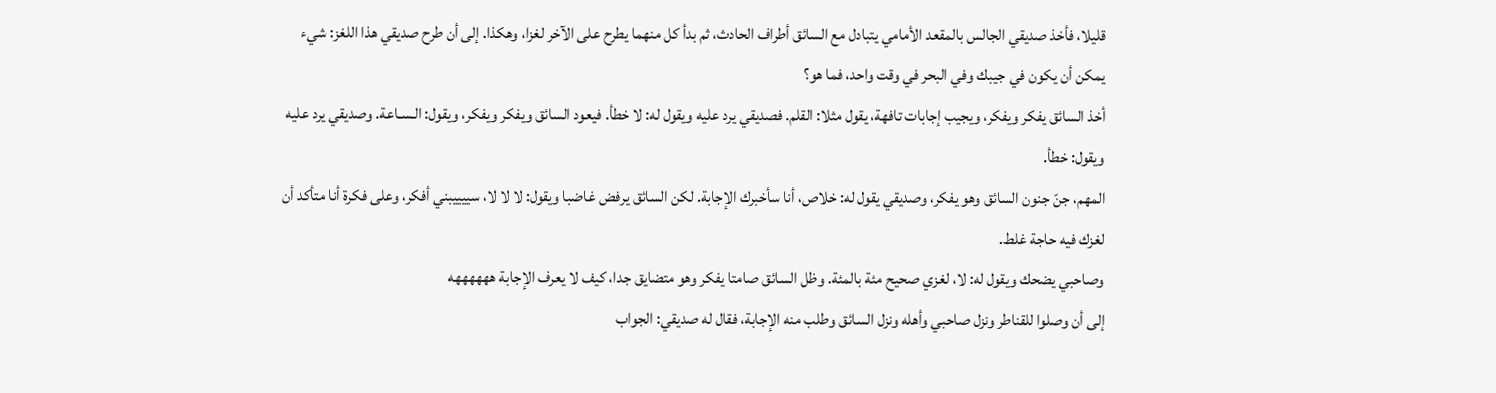قليلا، فأخذ صديقي الجالس بالمقعد الأمامي يتبادل مع السائق أطراف الحادث، ثم بدأ كل منهما يطرح على الآخر لغزا، وهكذا. إلى أن طرح صديقي هذا اللغز: شيء يمكن أن يكون في جيبك وفي البحر في وقت واحد، فما هو؟
أخذ السائق يفكر ويفكر، ويجيب إجابات تافهة، يقول مثلا: القلم. فصديقي يرد عليه ويقول له: لا خطأ. فيعود السائق ويفكر ويفكر، ويقول: الـسـاعة. وصديقي يرد عليه ويقول: خطأ.
المهم، جنّ جنون السائق وهو يفكر، وصديقي يقول له: خلاص، أنا سأخبرك الإجابة. لكن السائق يرفض غاضبا ويقول: لا لا لا، سييييبني أفكر، وعلى فكرة أنا متأكد أن لغزك فيه حاجة غلط.
وصاحبي يضحك ويقول له: لا، لغزي صحيح مئة بالمئة. وظل السائق صامتا يفكر وهو متضايق جدا، كيف لا يعرف الإجابة ههههههه
إلى أن وصلوا للقناطر ونزل صاحبي وأهله ونزل السائق وطلب منه الإجابة، فقال له صديقي: الجواب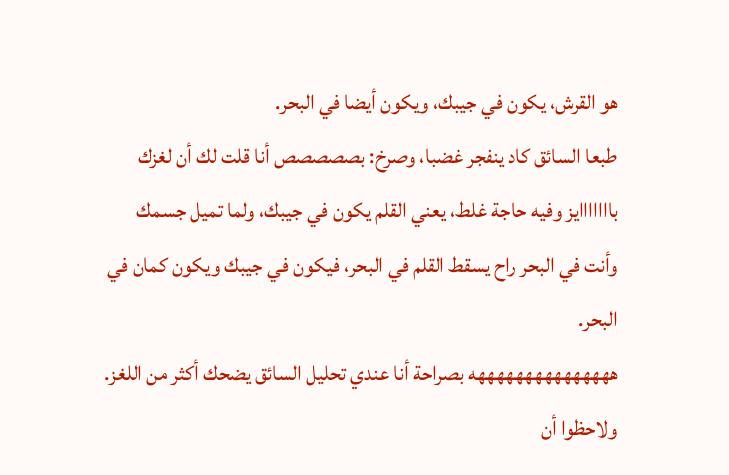هو القرش، يكون في جيبك، ويكون أيضا في البحر.
طبعا السائق كاد ينفجر غضبا، وصرخ: بصصصصص أنا قلت لك أن لغزك بااااااايز وفيه حاجة غلط، يعني القلم يكون في جيبك، ولما تميل جسمك وأنت في البحر راح يسقط القلم في البحر، فيكون في جيبك ويكون كمان في البحر.
هههههههههههههههه بصراحة أنا عندي تحليل السائق يضحك أكثر من اللغز. ولاحظوا أن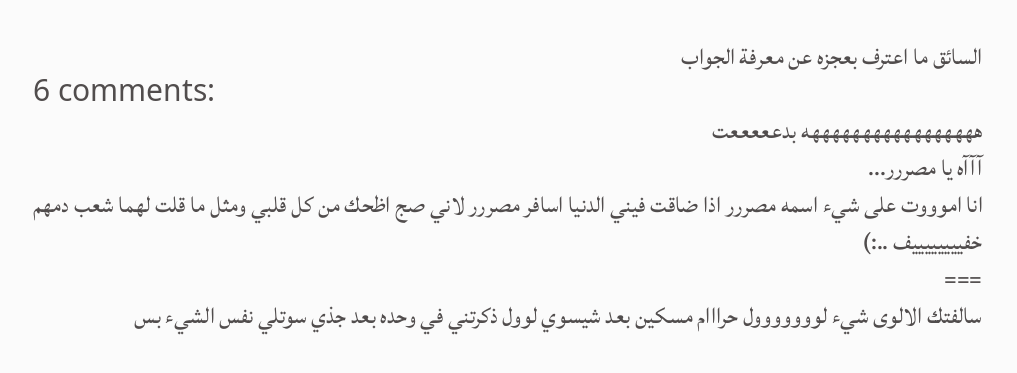السائق ما اعترف بعجزه عن معرفة الجواب
6 comments:
هههههههههههههههههه بدعععععت
آآآه يا مصررر...
انا اموووت على شيء اسمه مصررر اذا ضاقت فيني الدنيا اسافر مصررر لاني صج اظحك من كل قلبي ومثل ما قلت لهما شعب دمهم خفييييييييف ..:)
===
سالفتك الالوى شيء لووووووول حرااام مسكين بعد شيسوي لوول ذكرتني في وحده بعد جذي سوتلي نفس الشيء بس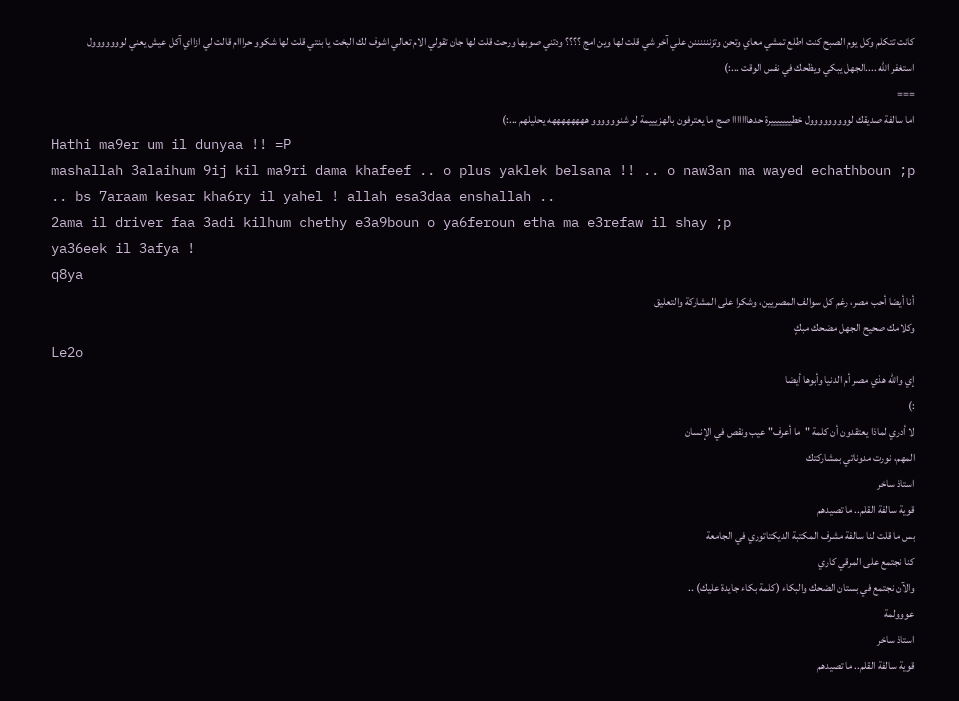كانت تتكلم وكل يوم الصبح كنت اطلع تمشي معاي وتحن وتزننننننن علي آخر شي قلت لها وين امج ؟؟؟؟ ودتني صوبها ورحت قلت لها جان تقولي الام تعالي اشوف لك البخت يا بنتي قلت لها شكوو حرااام قالت لي ازااي آكل عيش يعني لووووووول
استغفر الله ....الجهل يبكي ويظحك في نفس الوقت ...:)
===
اما سالفة صديقك لووووووووول خطيييييييرة حدهااااااا صج ما يعترفون بالهزيييمة لو شنوووووو ههههههههه يحليلهم ...:)
Hathi ma9er um il dunyaa !! =P
mashallah 3alaihum 9ij kil ma9ri dama khafeef .. o plus yaklek belsana !! .. o naw3an ma wayed echathboun ;p .. bs 7araam kesar kha6ry il yahel ! allah esa3daa enshallah ..
2ama il driver faa 3adi kilhum chethy e3a9boun o ya6feroun etha ma e3refaw il shay ;p
ya36eek il 3afya !
q8ya
أنا أيضا أحب مصر، رغم كل سوالف المصريين، وشكرا على المشاركة والتعليق
وكلامك صحيح الجهل مضحك مبكٍ
Le2o
إي والله هذي مصر أم الدنيا وأبوها أيضا
:)
لا أدري لماذا يعتقدون أن كلمة "ما أعرف" عيب ونقص في الإنسان
المهم، نورت مدوناتي بمشاركتك
استاذ ساخر
قوية سالفة القلم.. ما تصيدهم
بس ما قلت لنا سالفة مشرف المكتبة الديكتاتوري في الجامعة
كنا نجتمع على المرقي كاري
والآن نجتمع في بستان الضحك والبكاء (كلمة بكاء جايدة عليك) ..
عووولمة
استاذ ساخر
قوية سالفة القلم.. ما تصيدهم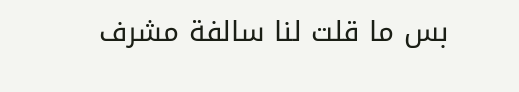بس ما قلت لنا سالفة مشرف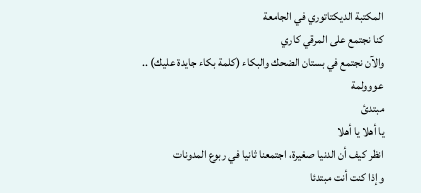المكتبة الديكتاتوري في الجامعة
كنا نجتمع على المرقي كاري
والآن نجتمع في بستان الضحك والبكاء (كلمة بكاء جايدة عليك) ..
عووولمة
مبتدئ
يا أهلا يا أهلا
انظر كيف أن الدنيا صغيرة، اجتمعنا ثانيا في ربوع المدونات
وإذا كنت أنت مبتدئا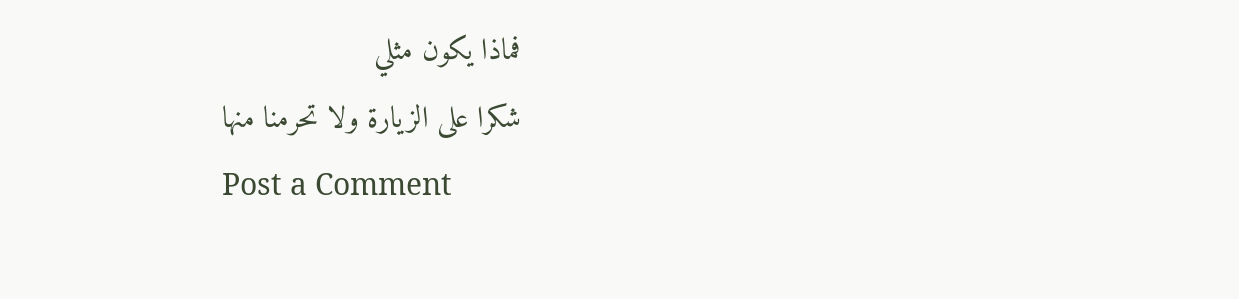فماذا يكون مثلي
شكرا على الزيارة ولا تحرمنا منها
Post a Comment